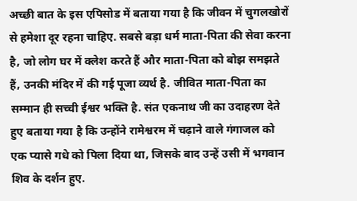अच्छी बात के इस एपिसोड में बताया गया है कि जीवन में चुगलखोरों से हमेशा दूर रहना चाहिए. सबसे बड़ा धर्म माता-पिता की सेवा करना है, जो लोग घर में क्लेश करते हैं और माता-पिता को बोझ समझते हैं, उनकी मंदिर में की गई पूजा व्यर्थ है. जीवित माता-पिता का सम्मान ही सच्ची ईश्वर भक्ति है. संत एकनाथ जी का उदाहरण देते हुए बताया गया है कि उन्होंने रामेश्वरम में चढ़ाने वाले गंगाजल को एक प्यासे गधे को पिला दिया था, जिसके बाद उन्हें उसी में भगवान शिव के दर्शन हुए.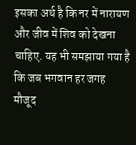इसका अर्थ है कि नर में नारायण और जीव में शिव को देखना चाहिए. यह भी समझाया गया है कि जब भगवान हर जगह मौजूद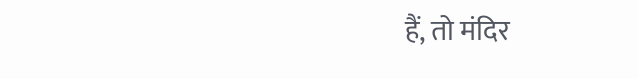हैं, तो मंदिर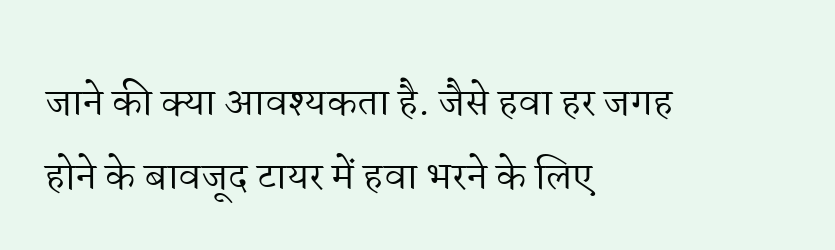जाने की क्या आवश्यकता है. जैसे हवा हर जगह होने के बावजूद टायर में हवा भरने के लिए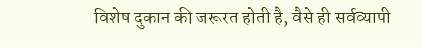विशेष दुकान की जरूरत होती है, वैसे ही सर्वव्यापी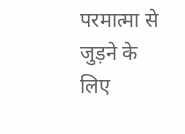परमात्मा से जुड़ने के लिए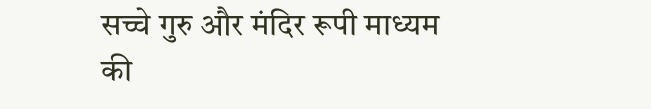सच्चे गुरु और मंदिर रूपी माध्यम की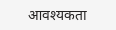आवश्यकता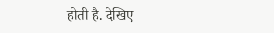होती है. देखिए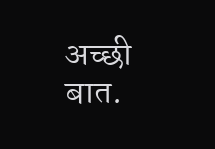अच्छी बात.